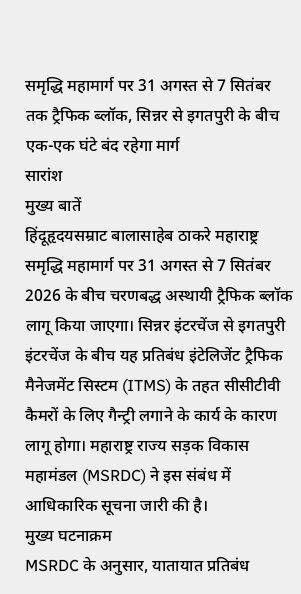समृद्धि महामार्ग पर 31 अगस्त से 7 सितंबर तक ट्रैफिक ब्लॉक, सिन्नर से इगतपुरी के बीच एक-एक घंटे बंद रहेगा मार्ग
सारांश
मुख्य बातें
हिंदूहृदयसम्राट बालासाहेब ठाकरे महाराष्ट्र समृद्धि महामार्ग पर 31 अगस्त से 7 सितंबर 2026 के बीच चरणबद्ध अस्थायी ट्रैफिक ब्लॉक लागू किया जाएगा। सिन्नर इंटरचेंज से इगतपुरी इंटरचेंज के बीच यह प्रतिबंध इंटेलिजेंट ट्रैफिक मैनेजमेंट सिस्टम (ITMS) के तहत सीसीटीवी कैमरों के लिए गैन्ट्री लगाने के कार्य के कारण लागू होगा। महाराष्ट्र राज्य सड़क विकास महामंडल (MSRDC) ने इस संबंध में आधिकारिक सूचना जारी की है।
मुख्य घटनाक्रम
MSRDC के अनुसार, यातायात प्रतिबंध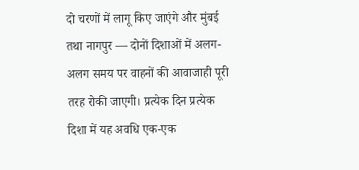दो चरणों में लागू किए जाएंगे और मुंबई तथा नागपुर — दोनों दिशाओं में अलग-अलग समय पर वाहनों की आवाजाही पूरी तरह रोकी जाएगी। प्रत्येक दिन प्रत्येक दिशा में यह अवधि एक-एक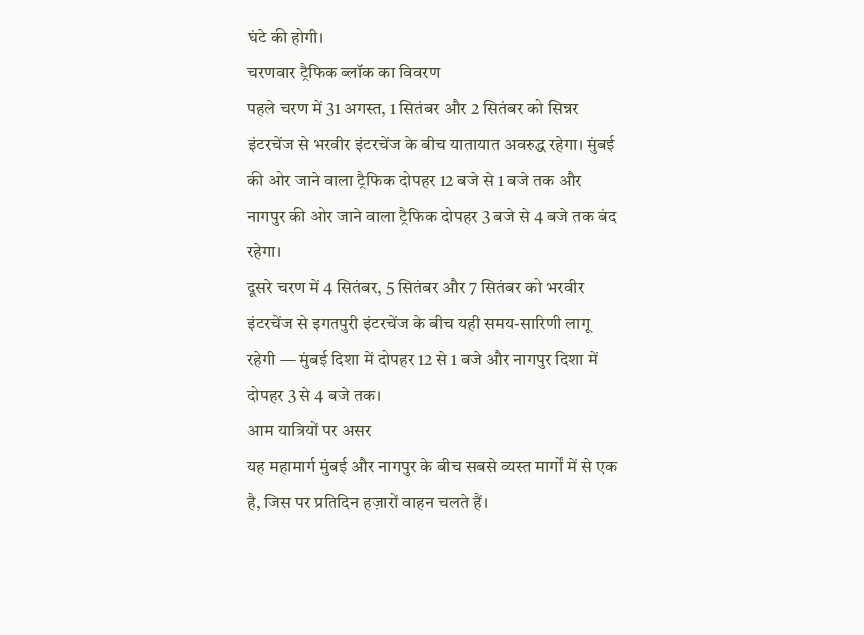घंटे की होगी।
चरणवार ट्रैफिक ब्लॉक का विवरण
पहले चरण में 31 अगस्त, 1 सितंबर और 2 सितंबर को सिन्नर इंटरचेंज से भरवीर इंटरचेंज के बीच यातायात अवरुद्ध रहेगा। मुंबई की ओर जाने वाला ट्रैफिक दोपहर 12 बजे से 1 बजे तक और नागपुर की ओर जाने वाला ट्रैफिक दोपहर 3 बजे से 4 बजे तक बंद रहेगा।
दूसरे चरण में 4 सितंबर, 5 सितंबर और 7 सितंबर को भरवीर इंटरचेंज से इगतपुरी इंटरचेंज के बीच यही समय-सारिणी लागू रहेगी — मुंबई दिशा में दोपहर 12 से 1 बजे और नागपुर दिशा में दोपहर 3 से 4 बजे तक।
आम यात्रियों पर असर
यह महामार्ग मुंबई और नागपुर के बीच सबसे व्यस्त मार्गों में से एक है, जिस पर प्रतिदिन हज़ारों वाहन चलते हैं।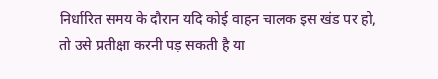निर्धारित समय के दौरान यदि कोई वाहन चालक इस खंड पर हो, तो उसे प्रतीक्षा करनी पड़ सकती है या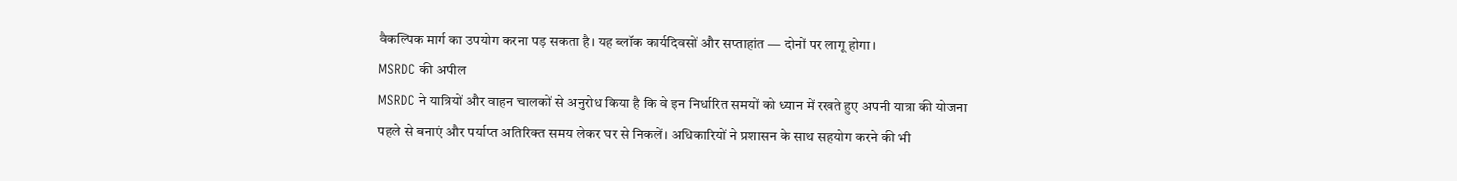वैकल्पिक मार्ग का उपयोग करना पड़ सकता है। यह ब्लॉक कार्यदिवसों और सप्ताहांत — दोनों पर लागू होगा।
MSRDC की अपील
MSRDC ने यात्रियों और वाहन चालकों से अनुरोध किया है कि वे इन निर्धारित समयों को ध्यान में रखते हुए अपनी यात्रा की योजना पहले से बनाएं और पर्याप्त अतिरिक्त समय लेकर घर से निकलें। अधिकारियों ने प्रशासन के साथ सहयोग करने की भी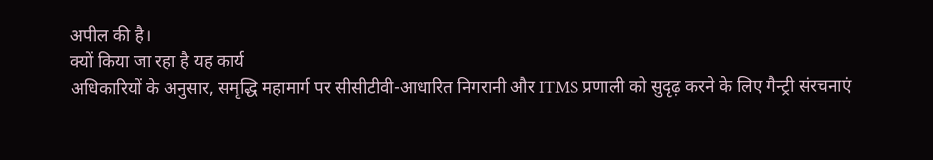अपील की है।
क्यों किया जा रहा है यह कार्य
अधिकारियों के अनुसार, समृद्धि महामार्ग पर सीसीटीवी-आधारित निगरानी और ITMS प्रणाली को सुदृढ़ करने के लिए गैन्ट्री संरचनाएं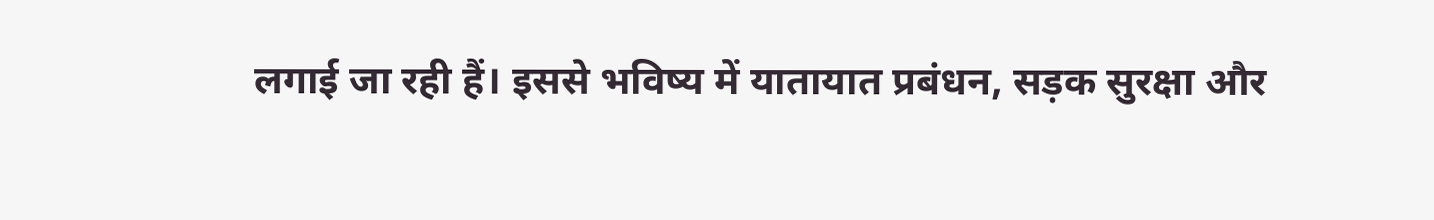लगाई जा रही हैं। इससे भविष्य में यातायात प्रबंधन, सड़क सुरक्षा और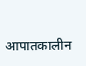आपातकालीन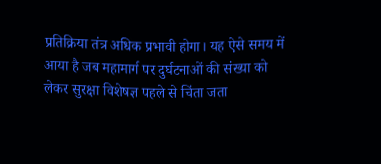प्रतिक्रिया तंत्र अधिक प्रभावी होगा। यह ऐसे समय में आया है जब महामार्ग पर दुर्घटनाओं की संख्या को लेकर सुरक्षा विशेषज्ञ पहले से चिंता जता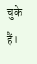चुके हैं।